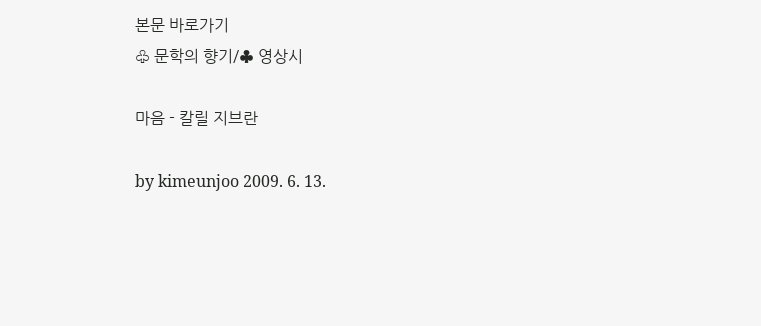본문 바로가기
♧ 문학의 향기/♣ 영상시

마음 - 칼릴 지브란

by kimeunjoo 2009. 6. 13.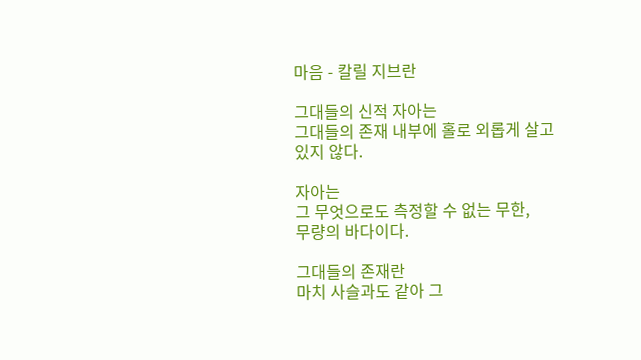마음 - 칼릴 지브란

그대들의 신적 자아는
그대들의 존재 내부에 홀로 외롭게 살고 있지 않다.

자아는
그 무엇으로도 측정할 수 없는 무한,
무량의 바다이다.

그대들의 존재란
마치 사슬과도 같아 그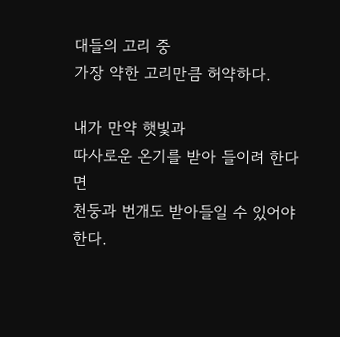대들의 고리 중
가장 약한 고리만큼 허약하다.

내가 만약 햇빛과
따사로운 온기를 받아 들이려 한다면
천둥과 번개도 받아들일 수 있어야 한다.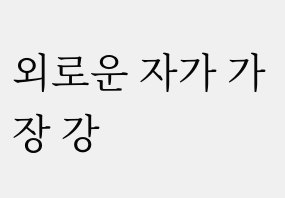외로운 자가 가장 강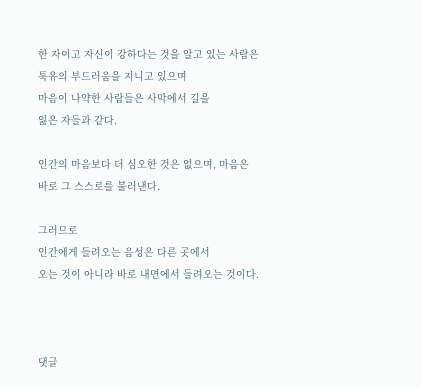한 자이고 자신이 강하다는 것을 알고 있는 사람은
툭유의 부드러움을 지니고 있으며
마음이 나약한 사람들은 사막에서 길을
잃은 자들과 같다.

인간의 마음보다 더 심오한 것은 없으며, 마음은
바로 그 스스로를 불러낸다.

그러므로
인간에게 들려오는 음성은 다른 곳에서
오는 것이 아니라 바로 내면에서 들려오는 것이다.



댓글